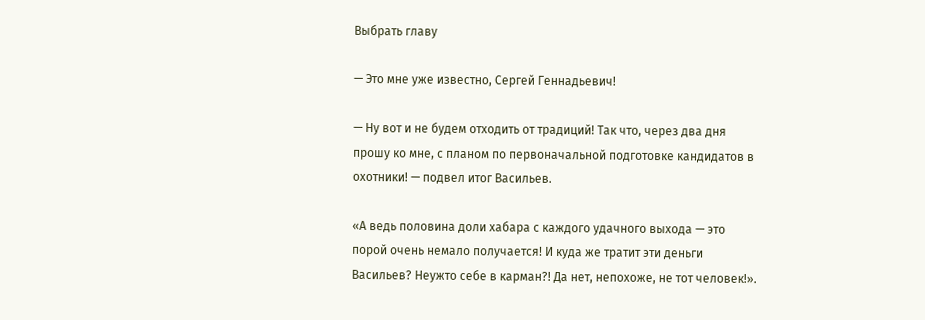Выбрать главу

— Это мне уже известно, Сергей Геннадьевич!

— Ну вот и не будем отходить от традиций! Так что, через два дня прошу ко мне, с планом по первоначальной подготовке кандидатов в охотники! — подвел итог Васильев.

«А ведь половина доли хабара с каждого удачного выхода — это порой очень немало получается! И куда же тратит эти деньги Васильев? Неужто себе в карман?! Да нет, непохоже, не тот человек!».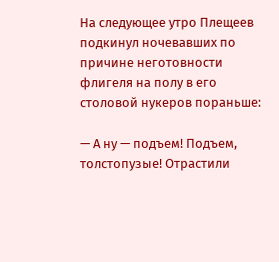На следующее утро Плещеев подкинул ночевавших по причине неготовности флигеля на полу в его столовой нукеров пораньше:

— А ну — подъем! Подъем, толстопузые! Отрастили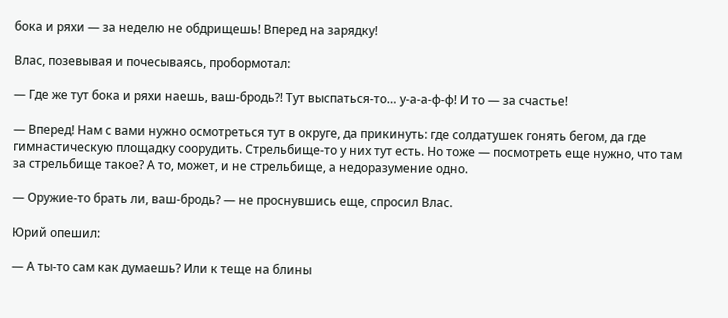бока и ряхи — за неделю не обдрищешь! Вперед на зарядку!

Влас, позевывая и почесываясь, пробормотал:

— Где же тут бока и ряхи наешь, ваш-бродь?! Тут выспаться-то… у-а-а-ф-ф! И то — за счастье!

— Вперед! Нам с вами нужно осмотреться тут в округе, да прикинуть: где солдатушек гонять бегом, да где гимнастическую площадку соорудить. Стрельбище-то у них тут есть. Но тоже — посмотреть еще нужно, что там за стрельбище такое? А то, может, и не стрельбище, а недоразумение одно.

— Оружие-то брать ли, ваш-бродь? — не проснувшись еще, спросил Влас.

Юрий опешил:

— А ты-то сам как думаешь? Или к теще на блины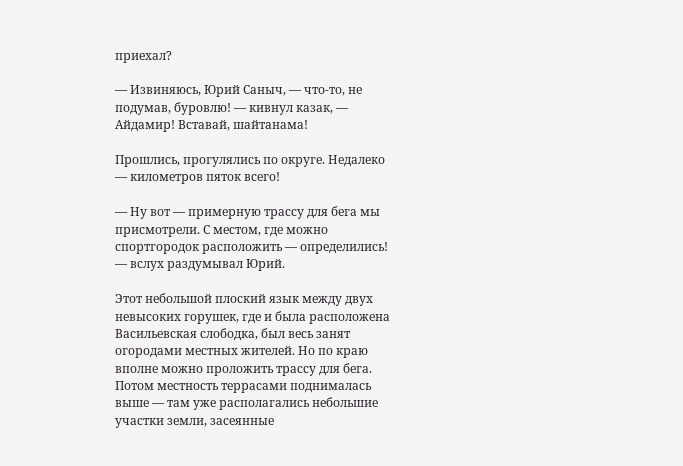приехал?

— Извиняюсь, Юрий Саныч, — что-то, не подумав, буровлю! — кивнул казак, — Айдамир! Вставай, шайтанама!

Прошлись, прогулялись по округе. Недалеко — километров пяток всего!

— Ну вот — примерную трассу для бега мы присмотрели. С местом, где можно спортгородок расположить — определились! — вслух раздумывал Юрий.

Этот небольшой плоский язык между двух невысоких горушек, где и была расположена Васильевская слободка, был весь занят огородами местных жителей. Но по краю вполне можно проложить трассу для бега. Потом местность террасами поднималась выше — там уже располагались небольшие участки земли, засеянные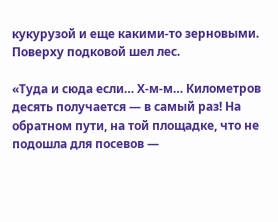кукурузой и еще какими-то зерновыми. Поверху подковой шел лес.

«Туда и сюда если… Х-м-м… Километров десять получается — в самый раз! На обратном пути, на той площадке, что не подошла для посевов —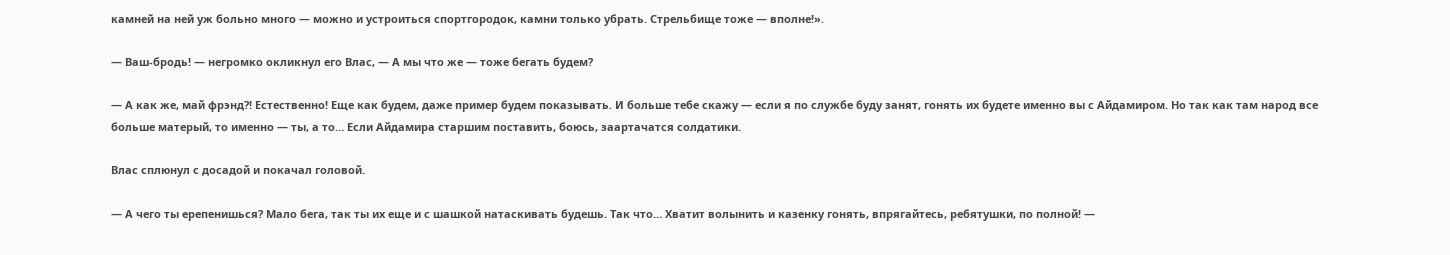камней на ней уж больно много — можно и устроиться спортгородок, камни только убрать. Стрельбище тоже — вполне!».

— Ваш-бродь! — негромко окликнул его Влас, — А мы что же — тоже бегать будем?

— А как же, май фрэнд?! Естественно! Еще как будем, даже пример будем показывать. И больше тебе скажу — если я по службе буду занят, гонять их будете именно вы с Айдамиром. Но так как там народ все больше матерый, то именно — ты, а то… Если Айдамира старшим поставить, боюсь, заартачатся солдатики.

Влас сплюнул с досадой и покачал головой.

— А чего ты ерепенишься? Мало бега, так ты их еще и с шашкой натаскивать будешь. Так что… Хватит волынить и казенку гонять, впрягайтесь, ребятушки, по полной! —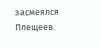засмеялся Плещеев.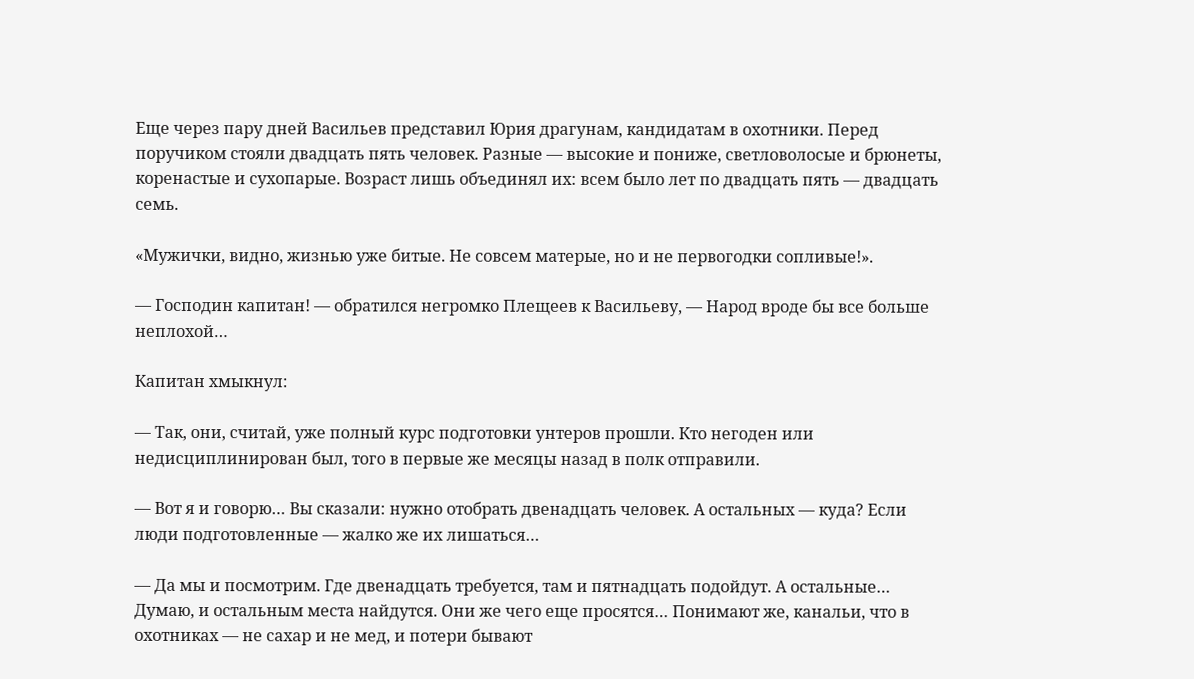Еще через пару дней Васильев представил Юрия драгунам, кандидатам в охотники. Перед поручиком стояли двадцать пять человек. Разные — высокие и пониже, светловолосые и брюнеты, коренастые и сухопарые. Возраст лишь объединял их: всем было лет по двадцать пять — двадцать семь.

«Мужички, видно, жизнью уже битые. Не совсем матерые, но и не первогодки сопливые!».

— Господин капитан! — обратился негромко Плещеев к Васильеву, — Народ вроде бы все больше неплохой…

Капитан хмыкнул:

— Так, они, считай, уже полный курс подготовки унтеров прошли. Кто негоден или недисциплинирован был, того в первые же месяцы назад в полк отправили.

— Вот я и говорю… Вы сказали: нужно отобрать двенадцать человек. А остальных — куда? Если люди подготовленные — жалко же их лишаться…

— Да мы и посмотрим. Где двенадцать требуется, там и пятнадцать подойдут. А остальные… Думаю, и остальным места найдутся. Они же чего еще просятся… Понимают же, канальи, что в охотниках — не сахар и не мед, и потери бывают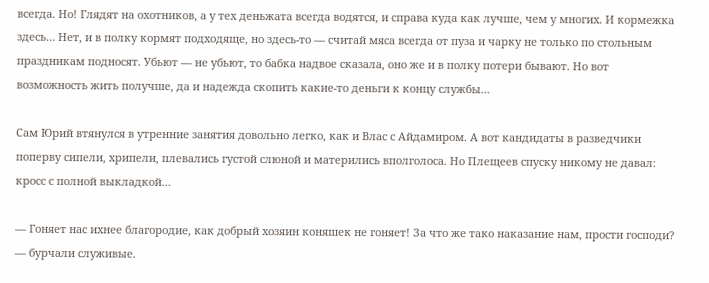всегда. Но! Глядят на охотников, а у тех деньжата всегда водятся, и справа куда как лучше, чем у многих. И кормежка здесь… Нет, и в полку кормят подходяще, но здесь-то — считай мяса всегда от пуза и чарку не только по стольным праздникам подносят. Убьют — не убьют, то бабка надвое сказала, оно же и в полку потери бывают. Но вот возможность жить получше, да и надежда скопить какие-то деньги к концу службы…

Сам Юрий втянулся в утренние занятия довольно легко, как и Влас с Айдамиром. А вот кандидаты в разведчики поперву сипели, хрипели, плевались густой слюной и матерились вполголоса. Но Плещеев спуску никому не давал: кросс с полной выкладкой…

— Гоняет нас ихнее благородие, как добрый хозяин коняшек не гоняет! За что же тако наказание нам, прости господи? — бурчали служивые.